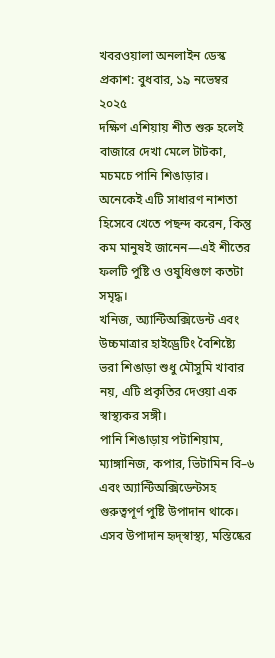খবরওয়ালা অনলাইন ডেস্ক
প্রকাশ: বুধবার, ১৯ নভেম্বর ২০২৫
দক্ষিণ এশিয়ায় শীত শুরু হলেই বাজারে দেখা মেলে টাটকা, মচমচে পানি শিঙাড়ার। অনেকেই এটি সাধারণ নাশতা হিসেবে খেতে পছন্দ করেন, কিন্তু কম মানুষই জানেন—এই শীতের ফলটি পুষ্টি ও ওষুধিগুণে কতটা সমৃদ্ধ।
খনিজ, অ্যান্টিঅক্সিডেন্ট এবং উচ্চমাত্রার হাইড্রেটিং বৈশিষ্ট্যে ভরা শিঙাড়া শুধু মৌসুমি খাবার নয়, এটি প্রকৃতির দেওয়া এক স্বাস্থ্যকর সঙ্গী।
পানি শিঙাড়ায় পটাশিয়াম, ম্যাঙ্গানিজ, কপার, ভিটামিন বি–৬ এবং অ্যান্টিঅক্সিডেন্টসহ গুরুত্বপূর্ণ পুষ্টি উপাদান থাকে। এসব উপাদান হৃদ্স্বাস্থ্য, মস্তিষ্কের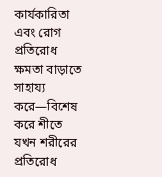কার্যকারিতা এবং রোগ প্রতিরোধ ক্ষমতা বাড়াতে সাহায্য করে—বিশেষ করে শীতে যখন শরীরের প্রতিরোধ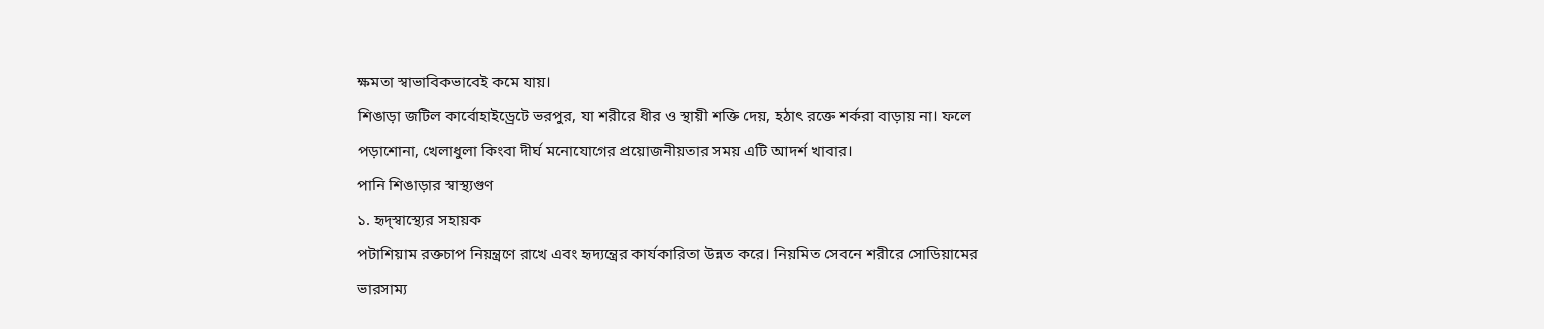ক্ষমতা স্বাভাবিকভাবেই কমে যায়।
শিঙাড়া জটিল কার্বোহাইড্রেটে ভরপুর, যা শরীরে ধীর ও স্থায়ী শক্তি দেয়, হঠাৎ রক্তে শর্করা বাড়ায় না। ফলে পড়াশোনা, খেলাধুলা কিংবা দীর্ঘ মনোযোগের প্রয়োজনীয়তার সময় এটি আদর্শ খাবার।
পানি শিঙাড়ার স্বাস্থ্যগুণ
১. হৃদ্স্বাস্থ্যের সহায়ক
পটাশিয়াম রক্তচাপ নিয়ন্ত্রণে রাখে এবং হৃদ্যন্ত্রের কার্যকারিতা উন্নত করে। নিয়মিত সেবনে শরীরে সোডিয়ামের ভারসাম্য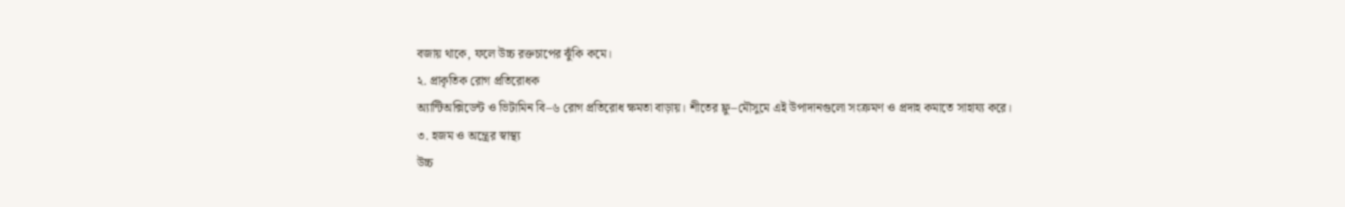বজায় থাকে, ফলে উচ্চ রক্তচাপের ঝুঁকি কমে।
২. প্রাকৃতিক রোগ প্রতিরোধক
অ্যান্টিঅক্সিডেন্ট ও ভিটামিন বি–৬ রোগ প্রতিরোধ ক্ষমতা বাড়ায়। শীতের ফ্লু–মৌসুমে এই উপাদানগুলো সংক্রমণ ও প্রদাহ কমাতে সাহায্য করে।
৩. হজম ও অন্ত্রের স্বাস্থ্য
উচ্চ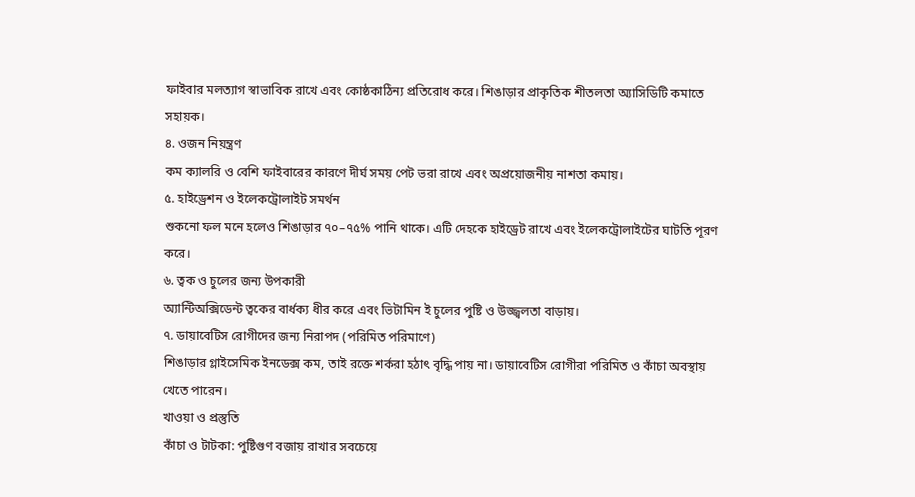ফাইবার মলত্যাগ স্বাভাবিক রাখে এবং কোষ্ঠকাঠিন্য প্রতিরোধ করে। শিঙাড়ার প্রাকৃতিক শীতলতা অ্যাসিডিটি কমাতে সহায়ক।
৪. ওজন নিয়ন্ত্রণ
কম ক্যালরি ও বেশি ফাইবারের কারণে দীর্ঘ সময় পেট ভরা রাখে এবং অপ্রয়োজনীয় নাশতা কমায়।
৫. হাইড্রেশন ও ইলেকট্রোলাইট সমর্থন
শুকনো ফল মনে হলেও শিঙাড়ার ৭০–৭৫% পানি থাকে। এটি দেহকে হাইড্রেট রাখে এবং ইলেকট্রোলাইটের ঘাটতি পূরণ করে।
৬. ত্বক ও চুলের জন্য উপকারী
অ্যান্টিঅক্সিডেন্ট ত্বকের বার্ধক্য ধীর করে এবং ভিটামিন ই চুলের পুষ্টি ও উজ্জ্বলতা বাড়ায়।
৭. ডায়াবেটিস রোগীদের জন্য নিরাপদ (পরিমিত পরিমাণে)
শিঙাড়ার গ্লাইসেমিক ইনডেক্স কম, তাই রক্তে শর্করা হঠাৎ বৃদ্ধি পায় না। ডায়াবেটিস রোগীরা পরিমিত ও কাঁচা অবস্থায় খেতে পারেন।
খাওয়া ও প্রস্তুতি
কাঁচা ও টাটকা: পুষ্টিগুণ বজায় রাখার সবচেয়ে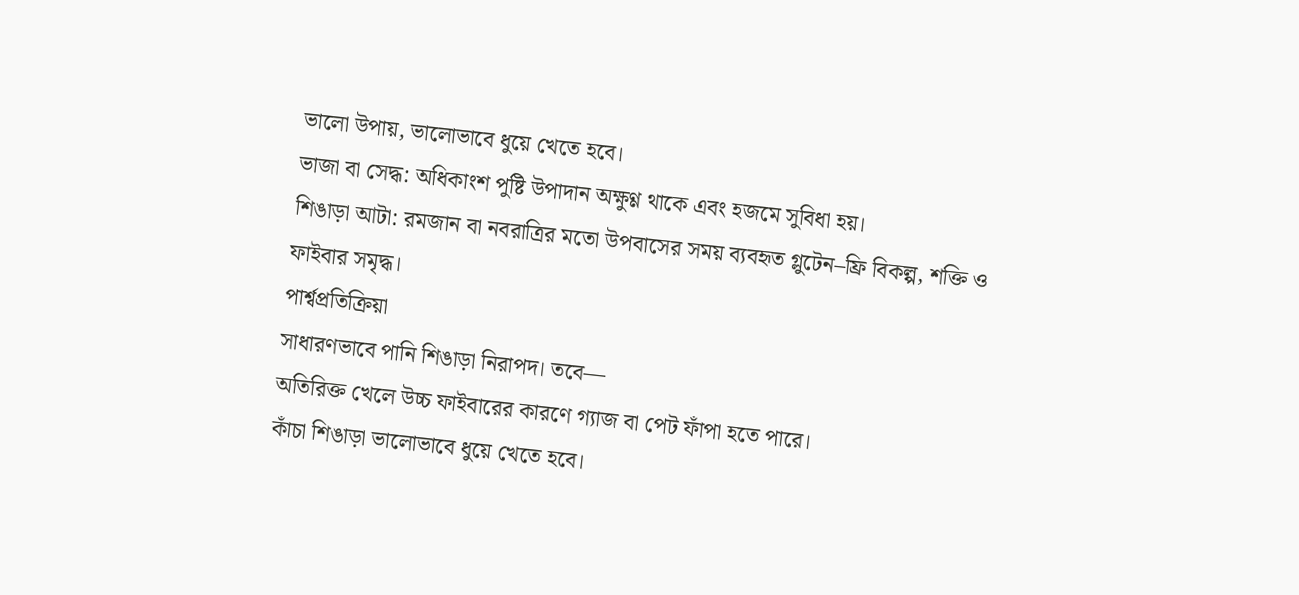ভালো উপায়, ভালোভাবে ধুয়ে খেতে হবে।
ভাজা বা সেদ্ধ: অধিকাংশ পুষ্টি উপাদান অক্ষুণ্ণ থাকে এবং হজমে সুবিধা হয়।
শিঙাড়া আটা: রমজান বা নবরাত্রির মতো উপবাসের সময় ব্যবহৃত গ্লুটেন–ফ্রি বিকল্প, শক্তি ও ফাইবার সমৃদ্ধ।
পার্শ্বপ্রতিক্রিয়া
সাধারণভাবে পানি শিঙাড়া নিরাপদ। তবে—
অতিরিক্ত খেলে উচ্চ ফাইবারের কারণে গ্যাজ বা পেট ফাঁপা হতে পারে।
কাঁচা শিঙাড়া ভালোভাবে ধুয়ে খেতে হবে।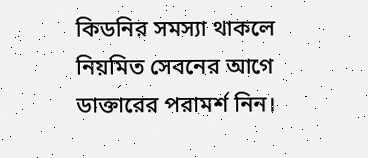কিডনির সমস্যা থাকলে নিয়মিত সেবনের আগে ডাক্তারের পরামর্শ নিন।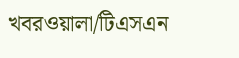খবরওয়ালা/টিএসএন